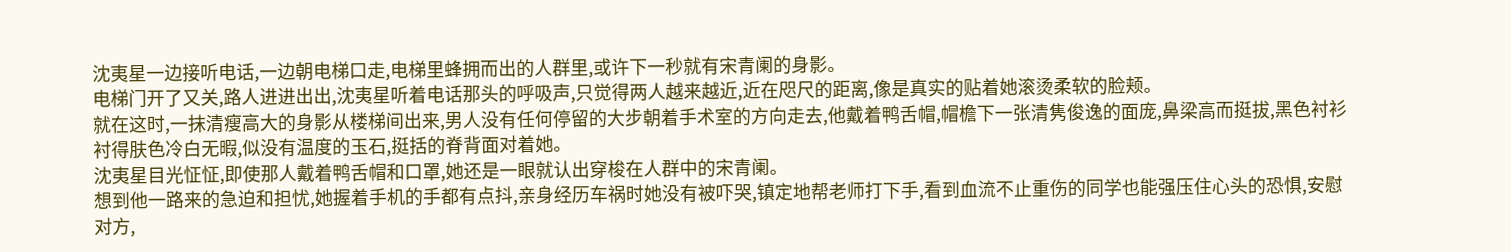沈夷星一边接听电话,一边朝电梯口走,电梯里蜂拥而出的人群里,或许下一秒就有宋青阑的身影。
电梯门开了又关,路人进进出出,沈夷星听着电话那头的呼吸声,只觉得两人越来越近,近在咫尺的距离,像是真实的贴着她滚烫柔软的脸颊。
就在这时,一抹清瘦高大的身影从楼梯间出来,男人没有任何停留的大步朝着手术室的方向走去,他戴着鸭舌帽,帽檐下一张清隽俊逸的面庞,鼻梁高而挺拔,黑色衬衫衬得肤色冷白无暇,似没有温度的玉石,挺括的脊背面对着她。
沈夷星目光怔怔,即使那人戴着鸭舌帽和口罩,她还是一眼就认出穿梭在人群中的宋青阑。
想到他一路来的急迫和担忧,她握着手机的手都有点抖,亲身经历车祸时她没有被吓哭,镇定地帮老师打下手,看到血流不止重伤的同学也能强压住心头的恐惧,安慰对方,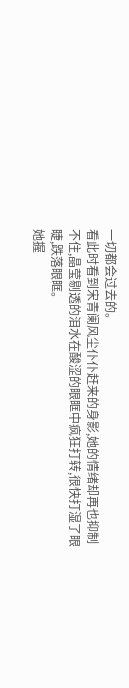一切都会过去的。
看此时看到宋青阑风尘仆仆赶来的身影,她的情绪却再也抑制不住,晶莹剔透的泪水在酸涩的眼眶中疯狂打转,很快打湿了眼睫,跌落眼眶。
她握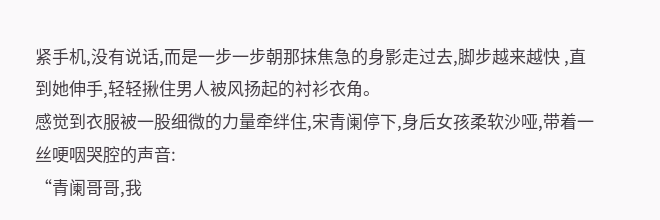紧手机,没有说话,而是一步一步朝那抹焦急的身影走过去,脚步越来越快 ,直到她伸手,轻轻揪住男人被风扬起的衬衫衣角。
感觉到衣服被一股细微的力量牵绊住,宋青阑停下,身后女孩柔软沙哑,带着一丝哽咽哭腔的声音:
“青阑哥哥,我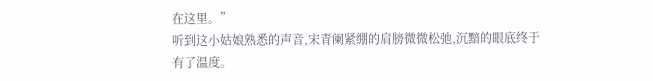在这里。”
听到这小姑娘熟悉的声音,宋青阑紧绷的肩膀微微松弛,沉黯的眼底终于有了温度。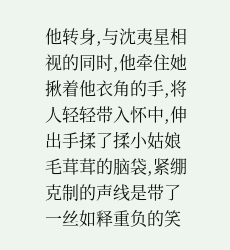他转身,与沈夷星相视的同时,他牵住她揪着他衣角的手,将人轻轻带入怀中,伸出手揉了揉小姑娘毛茸茸的脑袋,紧绷克制的声线是带了一丝如释重负的笑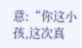意:“你这小孩,这次真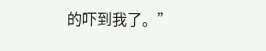的吓到我了。”